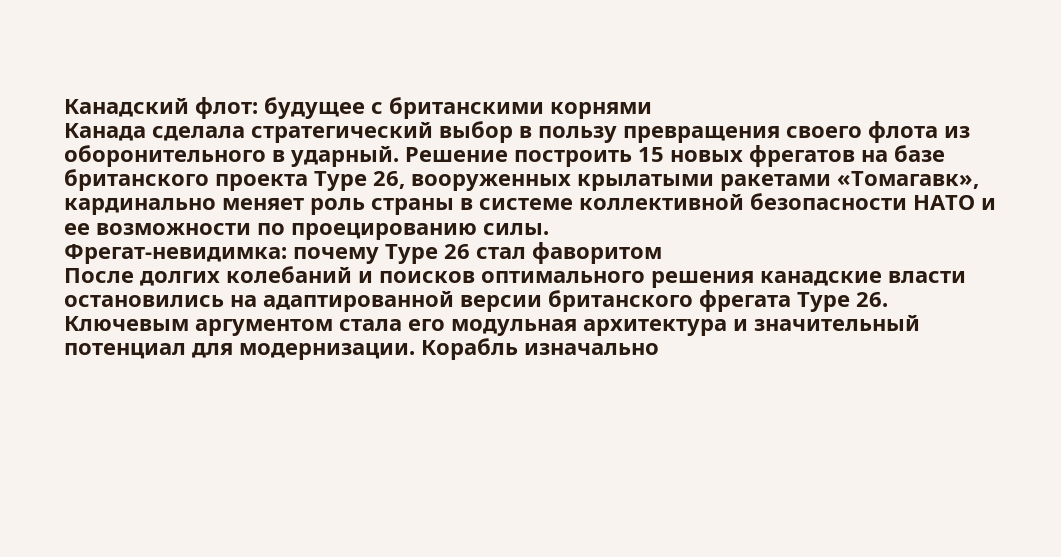Канадский флот: будущее с британскими корнями
Канада сделала стратегический выбор в пользу превращения своего флота из оборонительного в ударный. Решение построить 15 новых фрегатов на базе британского проекта Type 26, вооруженных крылатыми ракетами «Томагавк», кардинально меняет роль страны в системе коллективной безопасности НАТО и ее возможности по проецированию силы.
Фрегат-невидимка: почему Type 26 стал фаворитом
После долгих колебаний и поисков оптимального решения канадские власти остановились на адаптированной версии британского фрегата Type 26. Ключевым аргументом стала его модульная архитектура и значительный потенциал для модернизации. Корабль изначально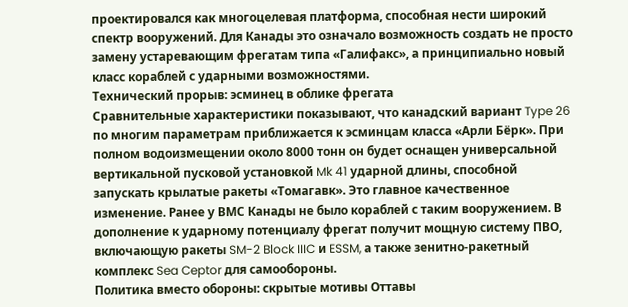проектировался как многоцелевая платформа, способная нести широкий спектр вооружений. Для Канады это означало возможность создать не просто замену устаревающим фрегатам типа «Галифакс», а принципиально новый класс кораблей с ударными возможностями.
Технический прорыв: эсминец в облике фрегата
Сравнительные характеристики показывают, что канадский вариант Type 26 по многим параметрам приближается к эсминцам класса «Арли Бёрк». При полном водоизмещении около 8000 тонн он будет оснащен универсальной вертикальной пусковой установкой Mk 41 ударной длины, способной запускать крылатые ракеты «Томагавк». Это главное качественное изменение. Ранее у ВМС Канады не было кораблей с таким вооружением. В дополнение к ударному потенциалу фрегат получит мощную систему ПВО, включающую ракеты SM-2 Block IIIC и ESSM, а также зенитно-ракетный комплекс Sea Ceptor для самообороны.
Политика вместо обороны: скрытые мотивы Оттавы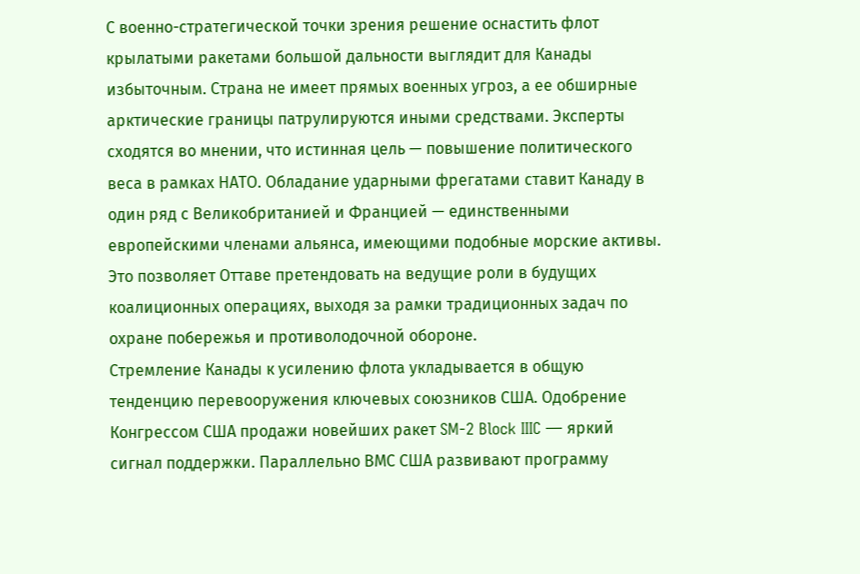С военно-стратегической точки зрения решение оснастить флот крылатыми ракетами большой дальности выглядит для Канады избыточным. Страна не имеет прямых военных угроз, а ее обширные арктические границы патрулируются иными средствами. Эксперты сходятся во мнении, что истинная цель — повышение политического веса в рамках НАТО. Обладание ударными фрегатами ставит Канаду в один ряд с Великобританией и Францией — единственными европейскими членами альянса, имеющими подобные морские активы. Это позволяет Оттаве претендовать на ведущие роли в будущих коалиционных операциях, выходя за рамки традиционных задач по охране побережья и противолодочной обороне.
Стремление Канады к усилению флота укладывается в общую тенденцию перевооружения ключевых союзников США. Одобрение Конгрессом США продажи новейших ракет SM-2 Block IIIC — яркий сигнал поддержки. Параллельно ВМС США развивают программу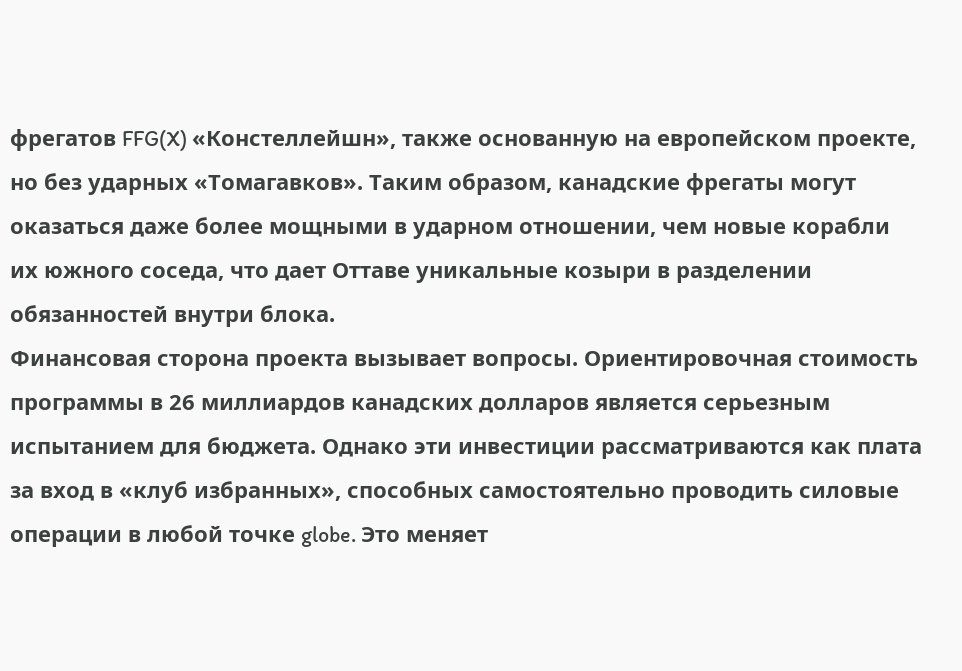фрегатов FFG(X) «Констеллейшн», также основанную на европейском проекте, но без ударных «Томагавков». Таким образом, канадские фрегаты могут оказаться даже более мощными в ударном отношении, чем новые корабли их южного соседа, что дает Оттаве уникальные козыри в разделении обязанностей внутри блока.
Финансовая сторона проекта вызывает вопросы. Ориентировочная стоимость программы в 26 миллиардов канадских долларов является серьезным испытанием для бюджета. Однако эти инвестиции рассматриваются как плата за вход в «клуб избранных», способных самостоятельно проводить силовые операции в любой точке globe. Это меняет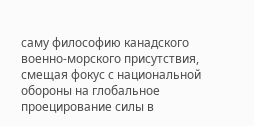саму философию канадского военно-морского присутствия, смещая фокус с национальной обороны на глобальное проецирование силы в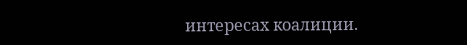интересах коалиции.